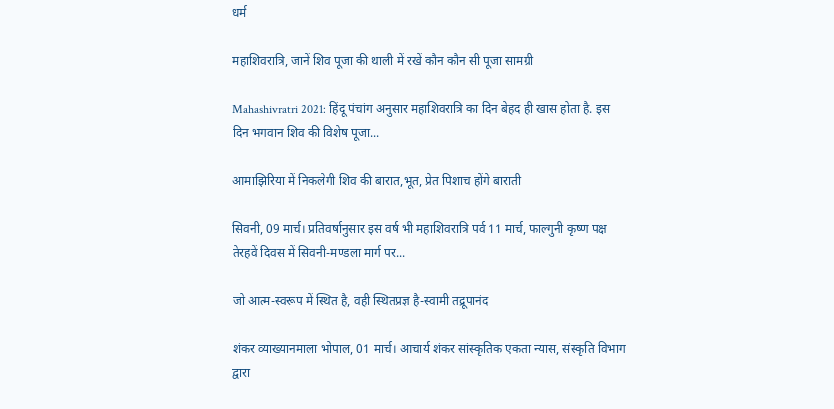धर्म

महाशिवरात्रि, जानें शिव पूजा की थाली में रखें कौन कौन सी पूजा सामग्री

Mahashivratri 2021: हिंदू पंचांग अनुसार महाशिवरात्रि का दिन बेहद ही खास होता है. इस दिन भगवान शिव की विशेष पूजा...

आमाझिरिया में निकलेगी शिव की बारात,भूत, प्रेत पिशाच होंगे बाराती

सिवनी, 09 मार्च। प्रतिवर्षानुसार इस वर्ष भी महाशिवरात्रि पर्व 11 मार्च, फाल्गुनी कृष्ण पक्ष तेरहवें दिवस में सिवनी-मण्डला मार्ग पर...

जो आत्म-स्वरूप में स्थित है, वही स्थितप्रज्ञ है-स्वामी तद्रूपानंद

शंकर व्याख्यानमाला भोपाल, 01 मार्च। आचार्य शंकर सांस्कृतिक एकता न्यास, संस्कृति विभाग द्वारा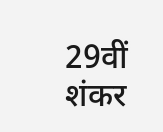29वीं शंकर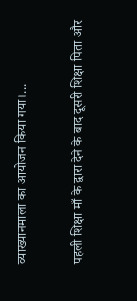व्याख्यानमाला का आयोजन किया गया।...

पहली शिक्षा माँ के द्वारा देने के बाद दूसरी शिक्षा पिता और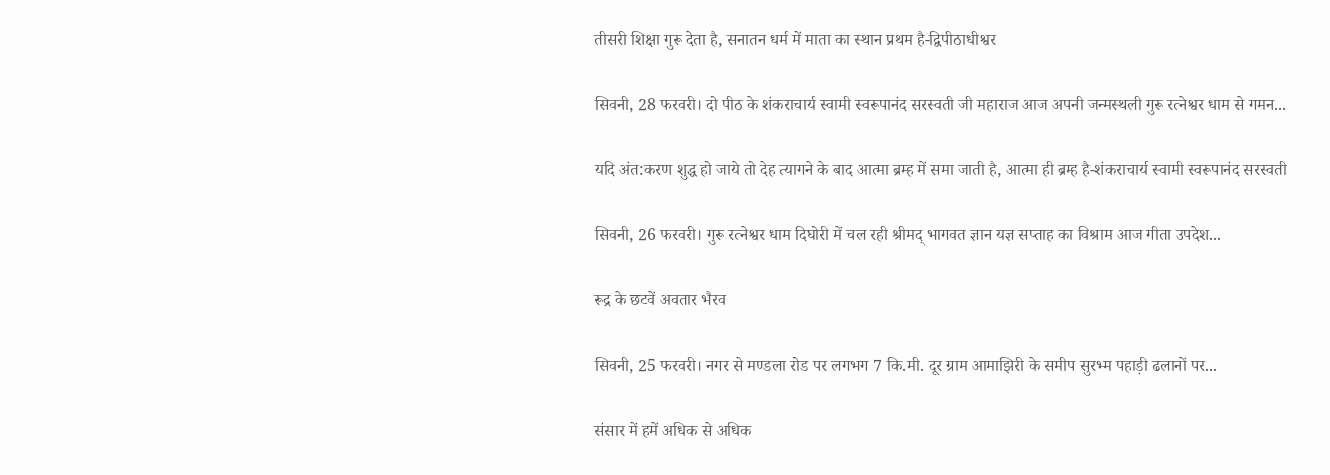तीसरी शिक्षा गुरू देता है, सनातन धर्म में माता का स्थान प्रथम है-द्विपीठाधीश्वर

सिवनी, 28 फरवरी। दो पीठ के शंकराचार्य स्वामी स्वरूपानंद सरस्वती जी महाराज आज अपनी जन्मस्थली गुरू रत्नेश्वर धाम से गमन...

यदि अंत:करण शुद्ध हो जाये तो देह त्यागने के बाद आत्मा ब्रम्ह में समा जाती है, आत्मा ही ब्रम्ह है-शंकराचार्य स्वामी स्वरूपानंद सरस्वती

सिवनी, 26 फरवरी। गुरू रत्नेश्वर धाम दिघोरी में चल रही श्रीमद् भागवत ज्ञान यज्ञ सप्ताह का विश्राम आज गीता उपदेश...

रूद्र के छटवें अवतार भैरव

सिवनी, 25 फरवरी। नगर से मण्डला रोड पर लगभग 7 कि.मी. दूर ग्राम आमाझिरी के समीप सुरभ्म पहाड़ी ढलानों पर...

संसार में हमें अधिक से अधिक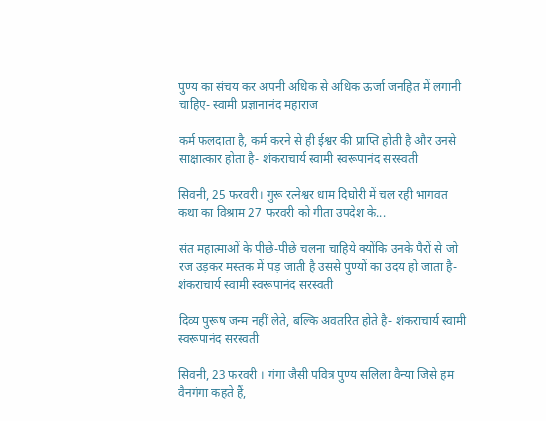पुण्य का संचय कर अपनी अधिक से अधिक ऊर्जा जनहित में लगानी चाहिए- स्वामी प्रज्ञानानंद महाराज

कर्म फलदाता है, कर्म करने से ही ईश्वर की प्राप्ति होती है और उनसे साक्षात्कार होता है- शंकराचार्य स्वामी स्वरूपानंद सरस्वती

सिवनी, 25 फरवरी। गुरू रत्नेश्वर धाम दिघोरी में चल रही भागवत कथा का विश्राम 27 फरवरी को गीता उपदेश के...

संत महात्माओं के पीछे-पीछे चलना चाहिये क्योंकि उनके पैरों से जो रज उड़कर मस्तक में पड़ जाती है उससे पुण्यों का उदय हो जाता है-शंकराचार्य स्वामी स्वरूपानंद सरस्वती

दिव्य पुरूष जन्म नहीं लेते, बल्कि अवतरित होते है- शंकराचार्य स्वामी स्वरूपानंद सरस्वती

सिवनी, 23 फरवरी । गंगा जैसी पवित्र पुण्य सलिला वैन्या जिसे हम वैनगंगा कहते हैं,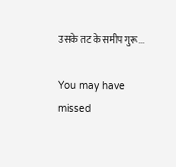उसके तट के समीप गुरू...

You may have missed